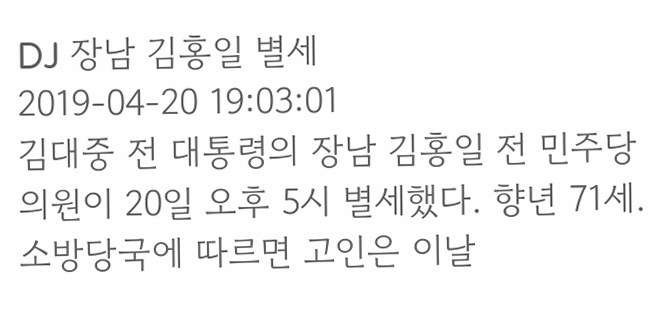DJ 장남 김홍일 별세
2019-04-20 19:03:01
김대중 전 대통령의 장남 김홍일 전 민주당 의원이 20일 오후 5시 별세했다. 향년 71세.
소방당국에 따르면 고인은 이날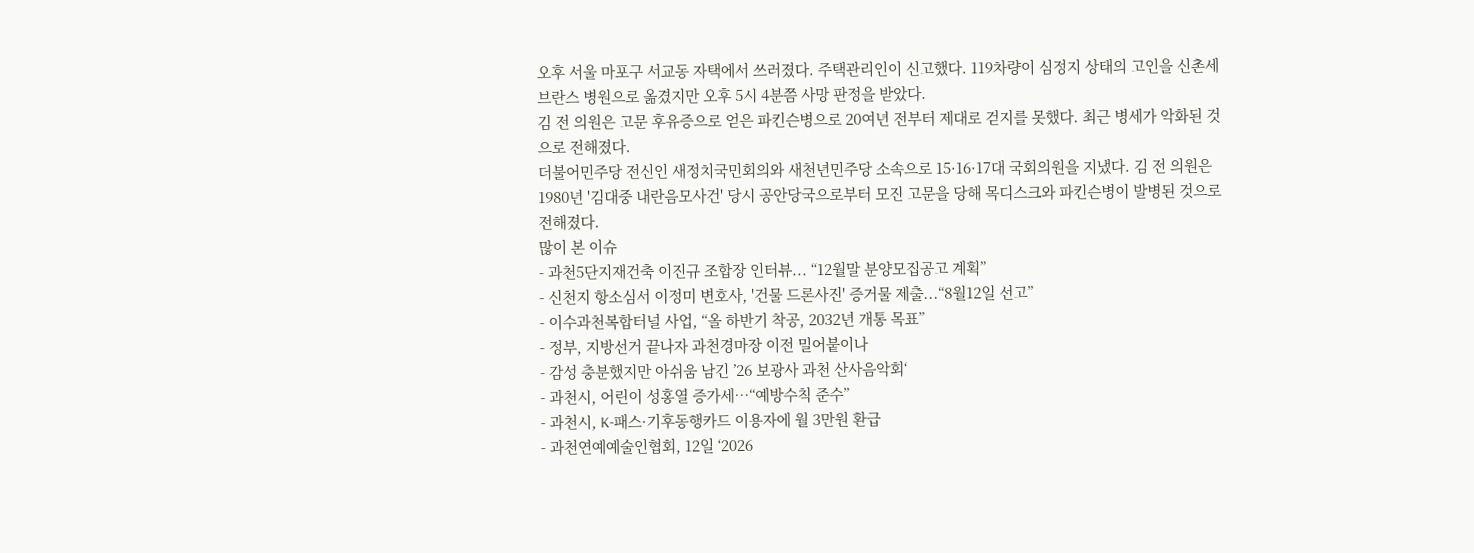오후 서울 마포구 서교동 자택에서 쓰러졌다. 주택관리인이 신고했다. 119차량이 심정지 상태의 고인을 신촌세브란스 병원으로 옮겼지만 오후 5시 4분쯤 사망 판정을 받았다.
김 전 의원은 고문 후유증으로 얻은 파킨슨병으로 20여년 전부터 제대로 걷지를 못했다. 최근 병세가 악화된 것으로 전해졌다.
더불어민주당 전신인 새정치국민회의와 새천년민주당 소속으로 15·16·17대 국회의원을 지냈다. 김 전 의원은 1980년 '김대중 내란음모사건' 당시 공안당국으로부터 모진 고문을 당해 목디스크와 파킨슨병이 발병된 것으로 전해졌다.
많이 본 이슈
- 과천5단지재건축 이진규 조합장 인터뷰... “12월말 분양모집공고 계획”
- 신천지 항소심서 이정미 변호사, '건물 드론사진' 증거물 제출...“8월12일 선고”
- 이수과천복합터널 사업, “올 하반기 착공, 2032년 개통 목표”
- 정부, 지방선거 끝나자 과천경마장 이전 밀어붙이나
- 감성 충분했지만 아쉬움 남긴 ’26 보광사 과천 산사음악회‘
- 과천시, 어린이 성홍열 증가세…“예방수칙 준수”
- 과천시, K-패스·기후동행카드 이용자에 월 3만원 환급
- 과천연예예술인협회, 12일 ‘2026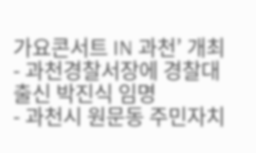가요콘서트 IN 과천’ 개최
- 과천경찰서장에 경찰대 출신 박진식 임명
- 과천시 원문동 주민자치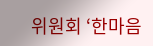위원회 ‘한마음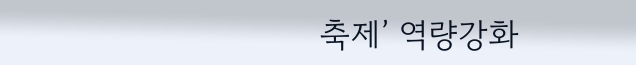축제’ 역량강화